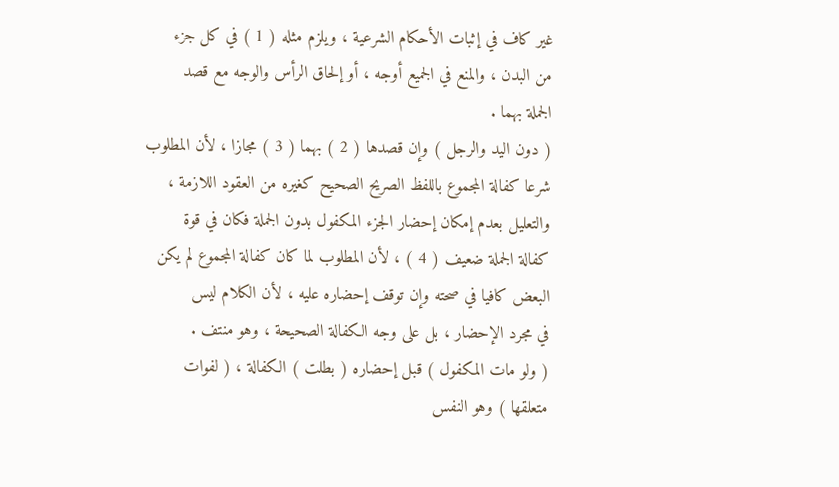غير كاف في إثبات الأحكام الشرعية ، ويلزم مثله ( 1 ) في كل جزء
من البدن ، والمنع في الجميع أوجه ، أو إلحاق الرأس والوجه مع قصد
الجملة بهما .
( دون اليد والرجل ) وإن قصدها ( 2 ) بهما ( 3 ) مجازا ، لأن المطلوب
شرعا كفالة المجموع باللفظ الصريح الصحيح كغيره من العقود اللازمة ،
والتعليل بعدم إمكان إحضار الجزء المكفول بدون الجملة فكان في قوة
كفالة الجملة ضعيف ( 4 ) ، لأن المطلوب لما كان كفالة المجموع لم يكن
البعض كافيا في صحته وإن توقف إحضاره عليه ، لأن الكلام ليس
في مجرد الإحضار ، بل على وجه الكفالة الصحيحة ، وهو منتف .
( ولو مات المكفول ) قبل إحضاره ( بطلت ) الكفالة ، ( لفوات
متعلقها ) وهو النفس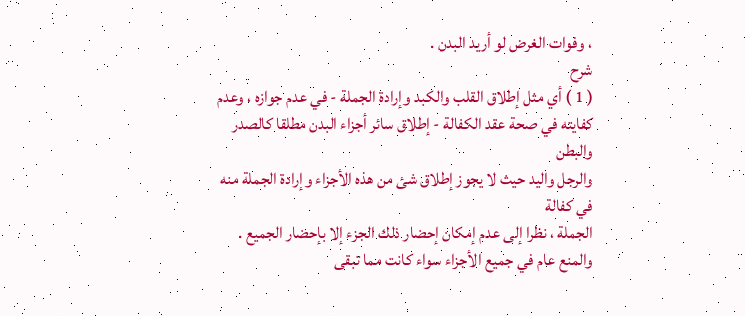، وفوات الغرض لو أريد البدن .
شرح
( 1 ) أي مثل إطلاق القلب والكبد وإرادة الجملة - في عدم جوازه ، وعدم
كفايته في صحة عقد الكفالة - إطلاق سائر أجزاء البدن مطلقا كالصدر والبطن
والرجل واليد حيث لا يجوز إطلاق شئ من هذه الأجزاء وإرادة الجملة منه في كفالة
الجملة ، نظرا إلى عدم إمكان إحضار ذلك الجزء إلا بإحضار الجميع .
والمنع عام في جميع الأجزاء سواء كانت مما تبقى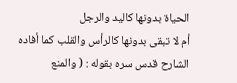الحياة بدونها كاليد والرجل
أم لا تبقى بدونها كالرأس والقلب كما أفاده الشارح قدس سره بقوله : ( والمنع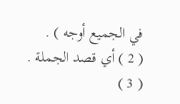في الجميع أوجه ) .
( 2 ) أي قصد الجملة .
( 3 )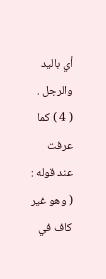أي باليد والرجل .
( 4 ) كما عرفت عند قوله : ( وهو غير كاف في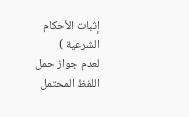إثبات الأحكام الشرعية )
لعدم جواز حمل اللفظ المحتمل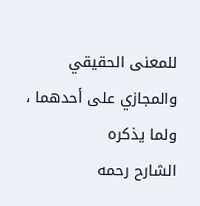للمعنى الحقيقي والمجازي على أحدهما ، ولما يذكره
الشارح رحمه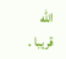الله قريبا .